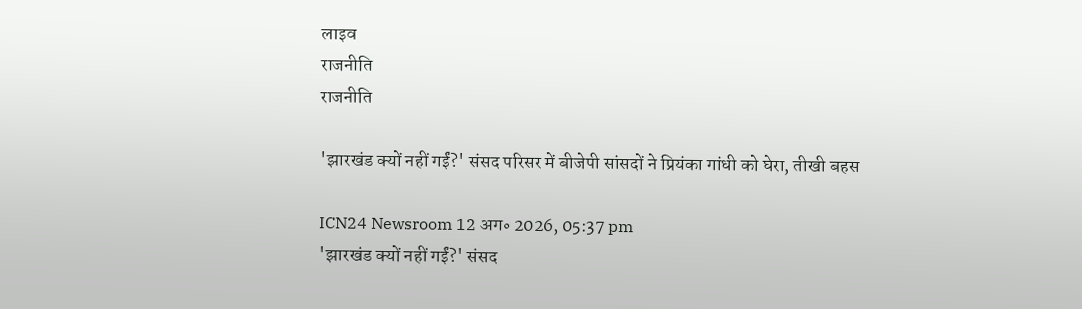लाइव
राजनीति
राजनीति

'झारखंड क्यों नहीं गईं?' संसद परिसर में बीजेपी सांसदों ने प्रियंका गांधी को घेरा, तीखी बहस

ICN24 Newsroom 12 अग॰ 2026, 05:37 pm
'झारखंड क्यों नहीं गईं?' संसद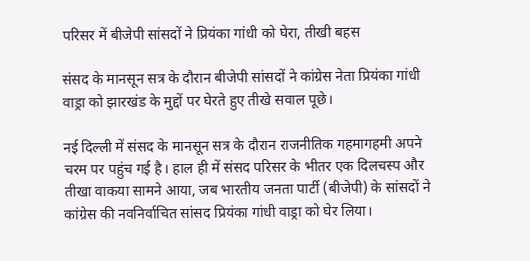परिसर में बीजेपी सांसदों ने प्रियंका गांधी को घेरा, तीखी बहस

संसद के मानसून सत्र के दौरान बीजेपी सांसदों ने कांग्रेस नेता प्रियंका गांधी वाड्रा को झारखंड के मुद्दों पर घेरते हुए तीखे सवाल पूछे।

नई दिल्ली में संसद के मानसून सत्र के दौरान राजनीतिक गहमागहमी अपने चरम पर पहुंच गई है। हाल ही में संसद परिसर के भीतर एक दिलचस्प और तीखा वाकया सामने आया, जब भारतीय जनता पार्टी (बीजेपी) के सांसदों ने कांग्रेस की नवनिर्वाचित सांसद प्रियंका गांधी वाड्रा को घेर लिया।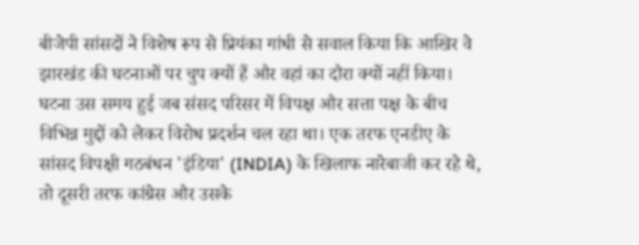बीजेपी सांसदों ने विशेष रूप से प्रियंका गांधी से सवाल किया कि आखिर वे झारखंड की घटनाओं पर चुप क्यों हैं और वहां का दौरा क्यों नहीं किया। घटना उस समय हुई जब संसद परिसर में विपक्ष और सत्ता पक्ष के बीच विभिन्न मुद्दों को लेकर विरोध प्रदर्शन चल रहा था। एक तरफ एनडीए के सांसद विपक्षी गठबंधन 'इंडिया' (INDIA) के खिलाफ नारेबाजी कर रहे थे, तो दूसरी तरफ कांग्रेस और उसके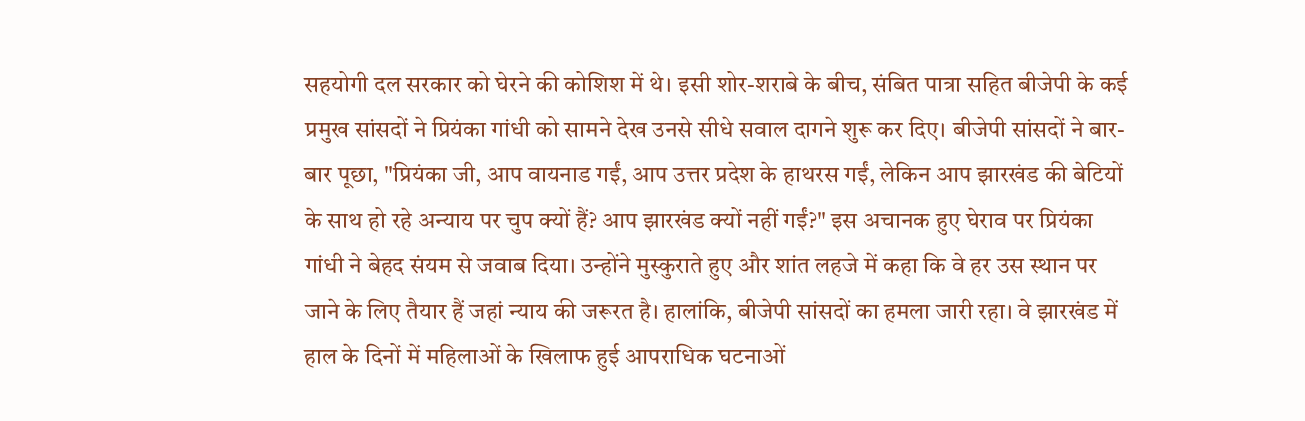सहयोगी दल सरकार को घेरने की कोशिश में थे। इसी शोर-शराबे के बीच, संबित पात्रा सहित बीजेपी के कई प्रमुख सांसदों ने प्रियंका गांधी को सामने देख उनसे सीधे सवाल दागने शुरू कर दिए। बीजेपी सांसदों ने बार-बार पूछा, "प्रियंका जी, आप वायनाड गईं, आप उत्तर प्रदेश के हाथरस गईं, लेकिन आप झारखंड की बेटियों के साथ हो रहे अन्याय पर चुप क्यों हैं? आप झारखंड क्यों नहीं गईं?" इस अचानक हुए घेराव पर प्रियंका गांधी ने बेहद संयम से जवाब दिया। उन्होंने मुस्कुराते हुए और शांत लहजे में कहा कि वे हर उस स्थान पर जाने के लिए तैयार हैं जहां न्याय की जरूरत है। हालांकि, बीजेपी सांसदों का हमला जारी रहा। वे झारखंड में हाल के दिनों में महिलाओं के खिलाफ हुई आपराधिक घटनाओं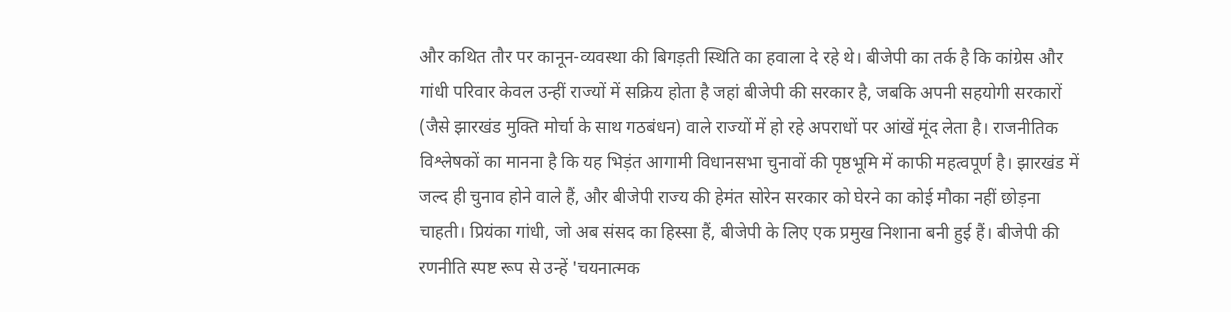और कथित तौर पर कानून-व्यवस्था की बिगड़ती स्थिति का हवाला दे रहे थे। बीजेपी का तर्क है कि कांग्रेस और गांधी परिवार केवल उन्हीं राज्यों में सक्रिय होता है जहां बीजेपी की सरकार है, जबकि अपनी सहयोगी सरकारों (जैसे झारखंड मुक्ति मोर्चा के साथ गठबंधन) वाले राज्यों में हो रहे अपराधों पर आंखें मूंद लेता है। राजनीतिक विश्लेषकों का मानना है कि यह भिड़ंत आगामी विधानसभा चुनावों की पृष्ठभूमि में काफी महत्वपूर्ण है। झारखंड में जल्द ही चुनाव होने वाले हैं, और बीजेपी राज्य की हेमंत सोरेन सरकार को घेरने का कोई मौका नहीं छोड़ना चाहती। प्रियंका गांधी, जो अब संसद का हिस्सा हैं, बीजेपी के लिए एक प्रमुख निशाना बनी हुई हैं। बीजेपी की रणनीति स्पष्ट रूप से उन्हें 'चयनात्मक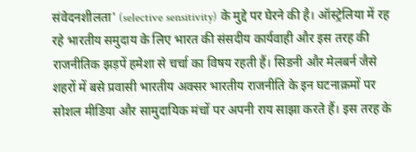संवेदनशीलता' (selective sensitivity) के मुद्दे पर घेरने की है। ऑस्ट्रेलिया में रह रहे भारतीय समुदाय के लिए भारत की संसदीय कार्यवाही और इस तरह की राजनीतिक झड़पें हमेशा से चर्चा का विषय रहती हैं। सिडनी और मेलबर्न जैसे शहरों में बसे प्रवासी भारतीय अक्सर भारतीय राजनीति के इन घटनाक्रमों पर सोशल मीडिया और सामुदायिक मंचों पर अपनी राय साझा करते हैं। इस तरह के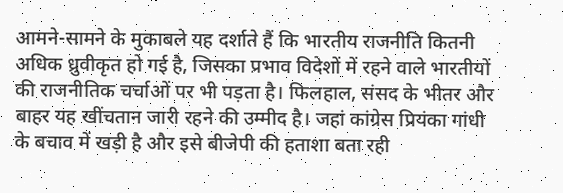आमने-सामने के मुकाबले यह दर्शाते हैं कि भारतीय राजनीति कितनी अधिक ध्रुवीकृत हो गई है, जिसका प्रभाव विदेशों में रहने वाले भारतीयों की राजनीतिक चर्चाओं पर भी पड़ता है। फिलहाल, संसद के भीतर और बाहर यह खींचतान जारी रहने की उम्मीद है। जहां कांग्रेस प्रियंका गांधी के बचाव में खड़ी है और इसे बीजेपी की हताशा बता रही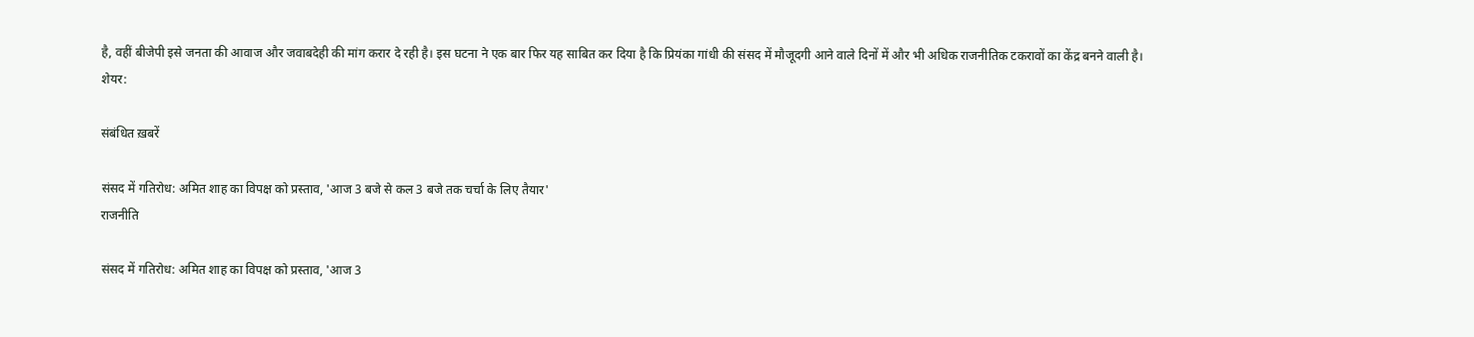है, वहीं बीजेपी इसे जनता की आवाज और जवाबदेही की मांग करार दे रही है। इस घटना ने एक बार फिर यह साबित कर दिया है कि प्रियंका गांधी की संसद में मौजूदगी आने वाले दिनों में और भी अधिक राजनीतिक टकरावों का केंद्र बनने वाली है।
शेयर:

संबंधित ख़बरें

संसद में गतिरोध: अमित शाह का विपक्ष को प्रस्ताव, 'आज 3 बजे से कल 3 बजे तक चर्चा के लिए तैयार'
राजनीति

संसद में गतिरोध: अमित शाह का विपक्ष को प्रस्ताव, 'आज 3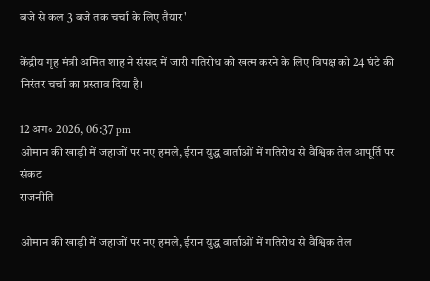बजे से कल 3 बजे तक चर्चा के लिए तैयार'

केंद्रीय गृह मंत्री अमित शाह ने संसद में जारी गतिरोध को खत्म करने के लिए विपक्ष को 24 घंटे की निरंतर चर्चा का प्रस्ताव दिया है।

12 अग॰ 2026, 06:37 pm
ओमान की खाड़ी में जहाजों पर नए हमले, ईरान युद्ध वार्ताओं में गतिरोध से वैश्विक तेल आपूर्ति पर संकट
राजनीति

ओमान की खाड़ी में जहाजों पर नए हमले, ईरान युद्ध वार्ताओं में गतिरोध से वैश्विक तेल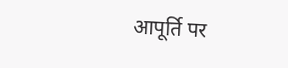आपूर्ति पर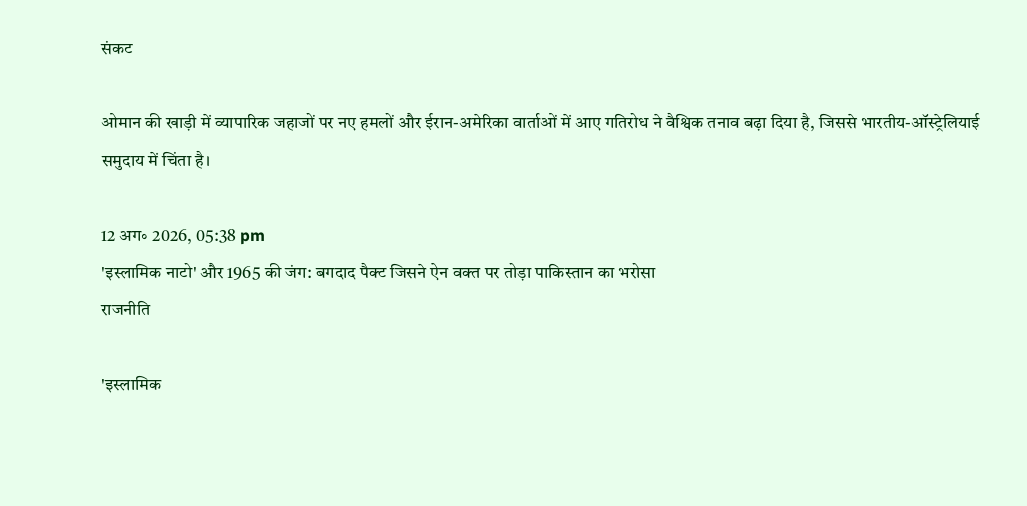संकट

ओमान की खाड़ी में व्यापारिक जहाजों पर नए हमलों और ईरान-अमेरिका वार्ताओं में आए गतिरोध ने वैश्विक तनाव बढ़ा दिया है, जिससे भारतीय-ऑस्ट्रेलियाई समुदाय में चिंता है।

12 अग॰ 2026, 05:38 pm
'इस्लामिक नाटो' और 1965 की जंग: बगदाद पैक्ट जिसने ऐन वक्त पर तोड़ा पाकिस्तान का भरोसा
राजनीति

'इस्लामिक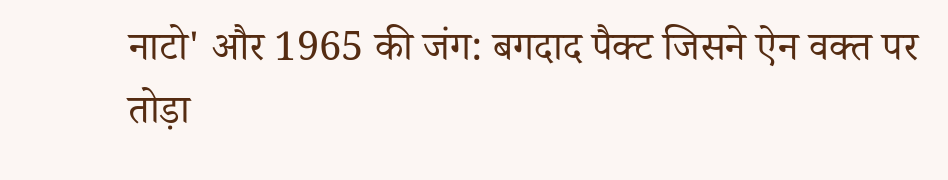नाटो' और 1965 की जंग: बगदाद पैक्ट जिसने ऐन वक्त पर तोड़ा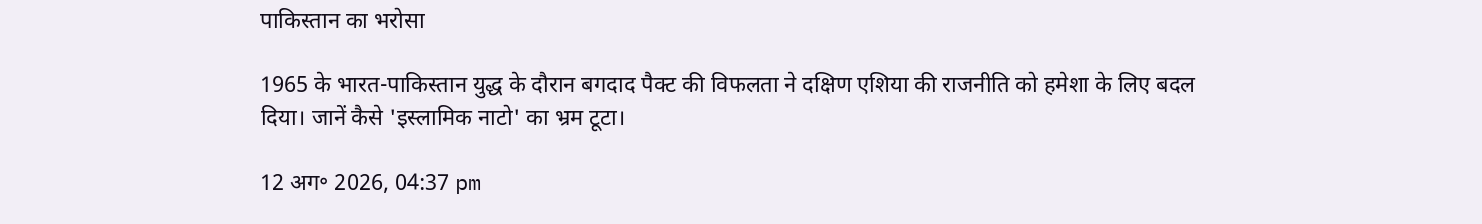पाकिस्तान का भरोसा

1965 के भारत-पाकिस्तान युद्ध के दौरान बगदाद पैक्ट की विफलता ने दक्षिण एशिया की राजनीति को हमेशा के लिए बदल दिया। जानें कैसे 'इस्लामिक नाटो' का भ्रम टूटा।

12 अग॰ 2026, 04:37 pm